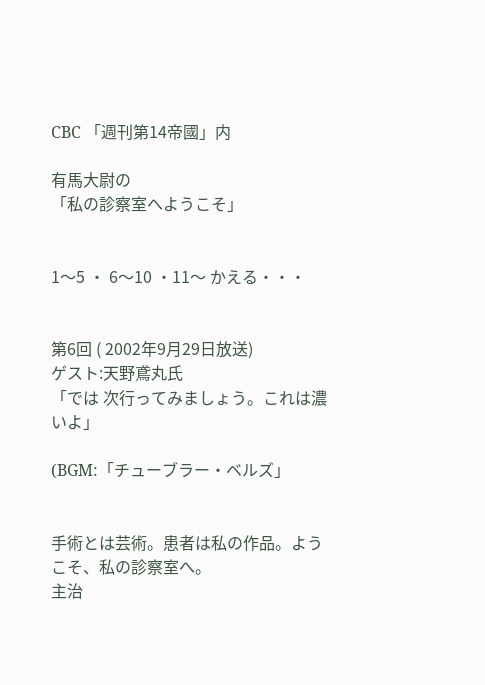CBC 「週刊第14帝國」内

有馬大尉の
「私の診察室へようこそ」


1〜5 ・ 6〜10 ・11〜 かえる・・・


第6回 ( 2002年9月29日放送)
ゲスト:天野鳶丸氏
「では 次行ってみましょう。これは濃いよ」

(BGM:「チューブラー・ベルズ」


手術とは芸術。患者は私の作品。ようこそ、私の診察室へ。
主治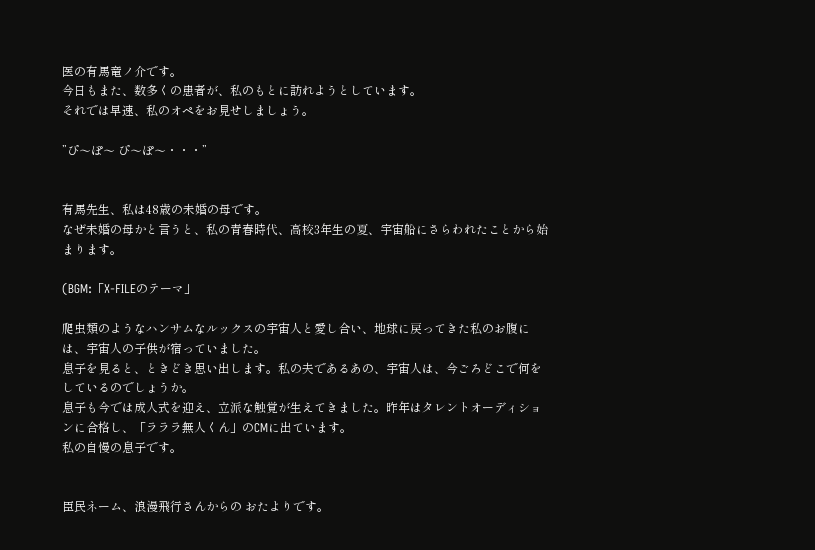医の有馬竜ノ介です。
今日もまた、数多くの患者が、私のもとに訪れようとしています。
それでは早速、私のオペをお見せしましょう。

”ぴ〜ぽ〜 ぴ〜ぽ〜・・・”


有馬先生、私は48歳の未婚の母です。
なぜ未婚の母かと言うと、私の青春時代、高校3年生の夏、宇宙船にさらわれたことから始まります。

(BGM:「X-FILEのテーマ」

爬虫類のようなハンサムなルックスの宇宙人と愛し合い、地球に戻ってきた私のお腹には、宇宙人の子供が宿っていました。
息子を見ると、ときどき思い出します。私の夫であるあの、宇宙人は、今ごろどこで何をしているのでしょうか。
息子も今では成人式を迎え、立派な触覚が生えてきました。昨年はタレントオーディションに合格し、「ラララ無人くん」のCMに出ています。
私の自慢の息子です。


臣民ネーム、浪漫飛行さんからの おたよりです。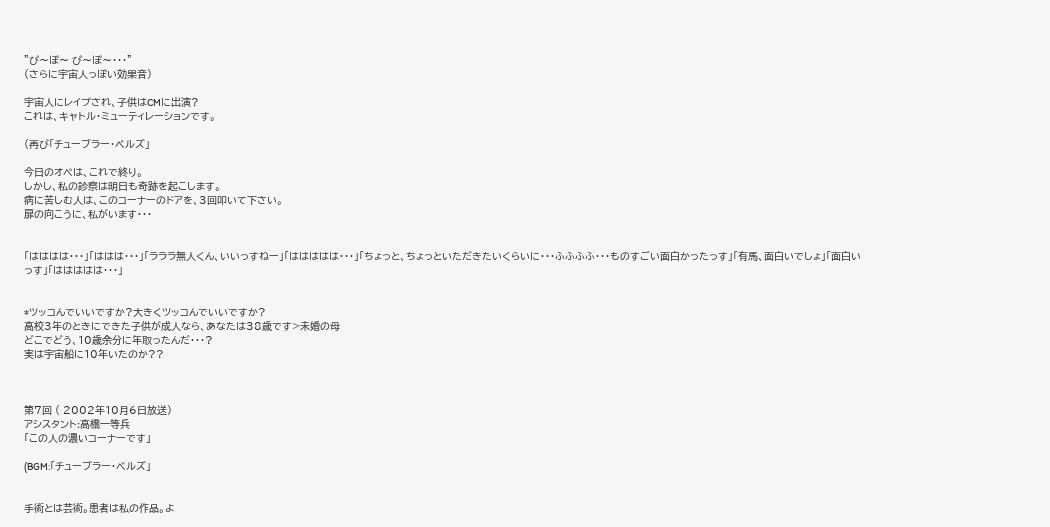”ぴ〜ぽ〜 ぴ〜ぽ〜・・・”
(さらに宇宙人っぽい効果音)

宇宙人にレイプされ、子供はCMに出演?
これは、キャトル・ミューティレーションです。

(再び「チューブラー・ベルズ」

今日のオペは、これで終り。
しかし、私の診察は明日も奇跡を起こします。
病に苦しむ人は、このコーナーのドアを、3回叩いて下さい。
扉の向こうに、私がいます・・・


「はははは・・・」「ははは・・・」「ラララ無人くん、いいっすねー」「ははははは・・・」「ちょっと、ちょっといただきたいくらいに・・・ふふふふ・・・ものすごい面白かったっす」「有馬、面白いでしょ」「面白いっす」「ははははは・・・」


*ツッコんでいいですか?大きくツッコんでいいですか?
高校3年のときにできた子供が成人なら、あなたは38歳です>未婚の母
どこでどう、10歳余分に年取ったんだ・・・?
実は宇宙船に10年いたのか??



第7回 ( 2002年10月6日放送)
アシスタント:高橋一等兵
「この人の濃いコーナーです」

(BGM:「チューブラー・ベルズ」


手術とは芸術。患者は私の作品。よ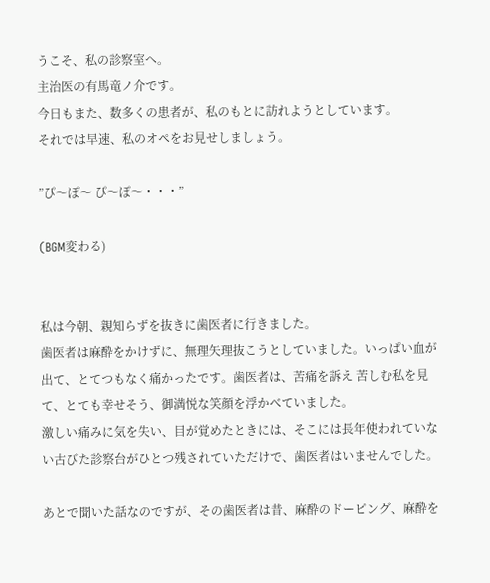うこそ、私の診察室へ。
主治医の有馬竜ノ介です。
今日もまた、数多くの患者が、私のもとに訪れようとしています。
それでは早速、私のオペをお見せしましょう。

”ぴ〜ぽ〜 ぴ〜ぽ〜・・・”

(BGM変わる)


私は今朝、親知らずを抜きに歯医者に行きました。
歯医者は麻酔をかけずに、無理矢理抜こうとしていました。いっぱい血が出て、とてつもなく痛かったです。歯医者は、苦痛を訴え 苦しむ私を見て、とても幸せそう、御満悦な笑顔を浮かべていました。
激しい痛みに気を失い、目が覚めたときには、そこには長年使われていない古びた診察台がひとつ残されていただけで、歯医者はいませんでした。

あとで聞いた話なのですが、その歯医者は昔、麻酔のドーピング、麻酔を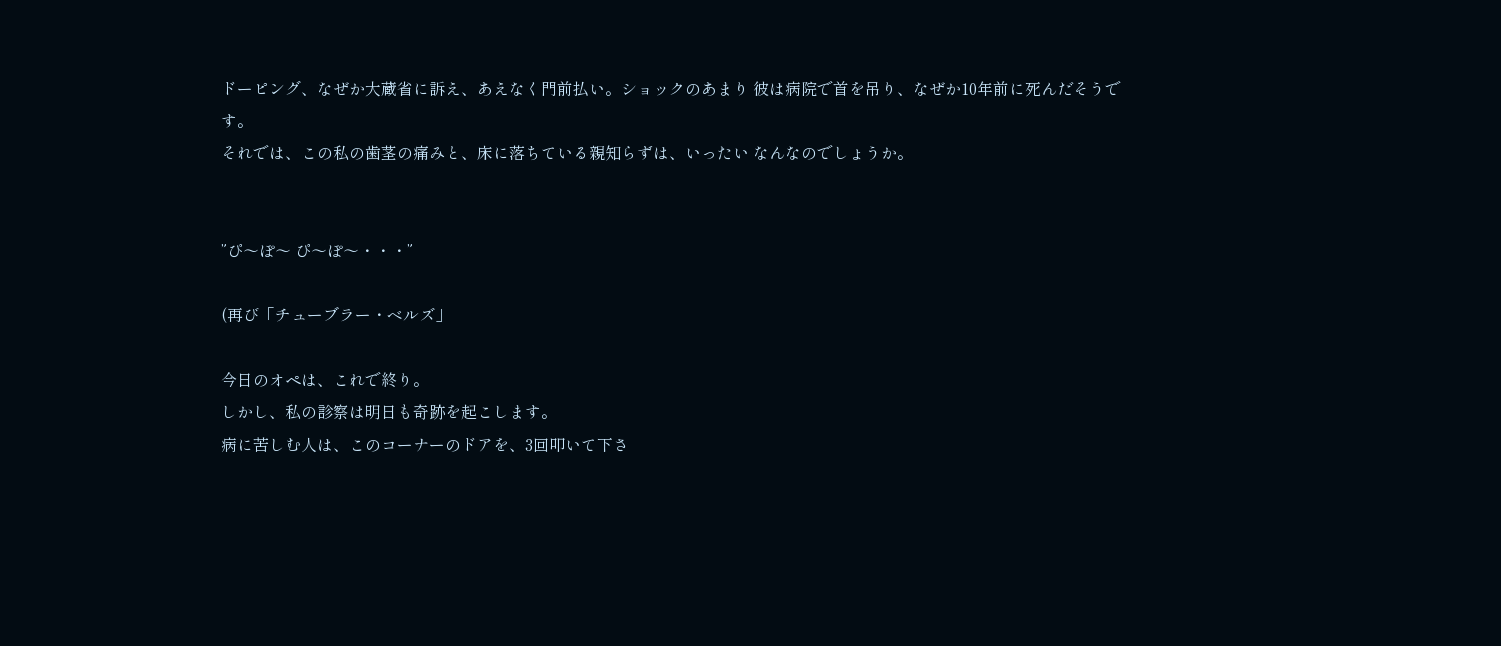ドーピング、なぜか大蔵省に訴え、あえなく門前払い。ショックのあまり 彼は病院で首を吊り、なぜか10年前に死んだそうです。
それでは、この私の歯茎の痛みと、床に落ちている親知らずは、いったい なんなのでしょうか。


”ぴ〜ぽ〜 ぴ〜ぽ〜・・・”

(再び「チューブラー・ベルズ」

今日のオペは、これで終り。
しかし、私の診察は明日も奇跡を起こします。
病に苦しむ人は、このコーナーのドアを、3回叩いて下さ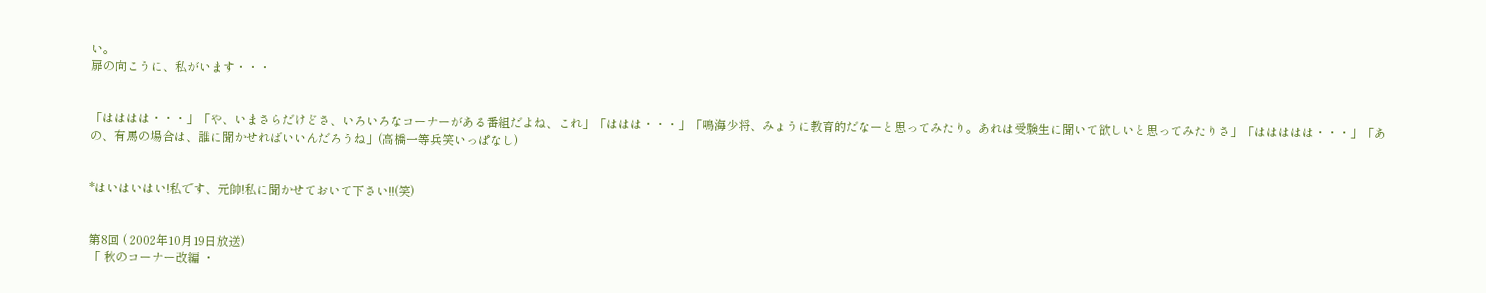い。
扉の向こうに、私がいます・・・


「はははは・・・」「や、いまさらだけどさ、いろいろなコーナーがある番組だよね、これ」「ははは・・・」「鳴海少将、みょうに教育的だなーと思ってみたり。あれは受験生に聞いて欲しいと思ってみたりさ」「ははははは・・・」「あの、有馬の場合は、誰に聞かせればいいんだろうね」(高橋一等兵笑いっぱなし)


*はいはいはい!私です、元帥!私に聞かせておいて下さい!!(笑)


第8回 ( 2002年10月19日放送)
「 秋のコーナー改編 ・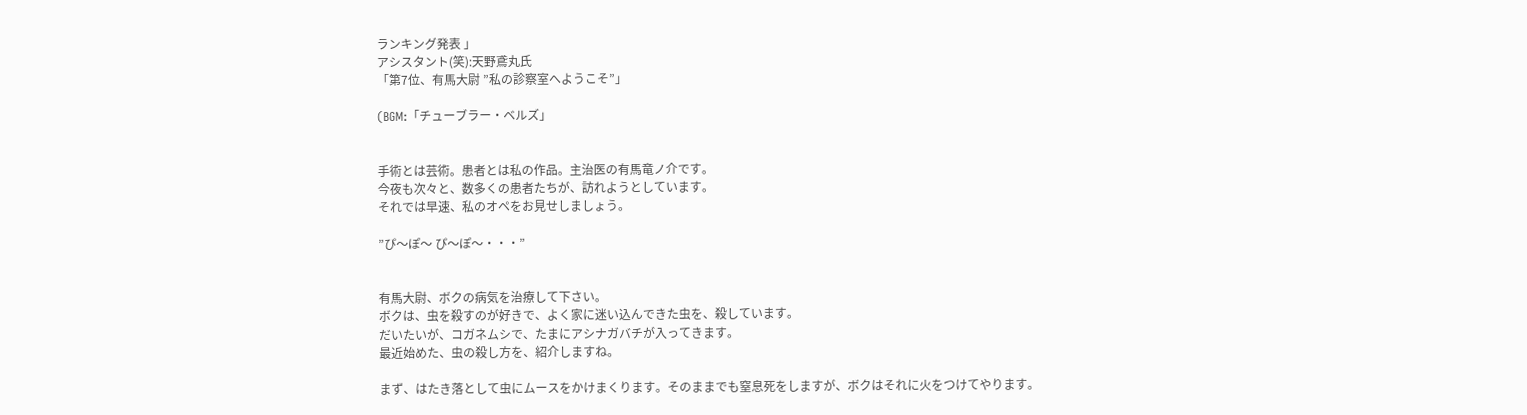ランキング発表 」
アシスタント(笑):天野鳶丸氏
「第7位、有馬大尉 ”私の診察室へようこそ”」

(BGM:「チューブラー・ベルズ」


手術とは芸術。患者とは私の作品。主治医の有馬竜ノ介です。
今夜も次々と、数多くの患者たちが、訪れようとしています。
それでは早速、私のオペをお見せしましょう。

”ぴ〜ぽ〜 ぴ〜ぽ〜・・・”


有馬大尉、ボクの病気を治療して下さい。
ボクは、虫を殺すのが好きで、よく家に迷い込んできた虫を、殺しています。
だいたいが、コガネムシで、たまにアシナガバチが入ってきます。
最近始めた、虫の殺し方を、紹介しますね。

まず、はたき落として虫にムースをかけまくります。そのままでも窒息死をしますが、ボクはそれに火をつけてやります。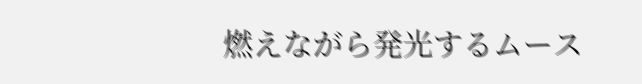燃えながら発光するムース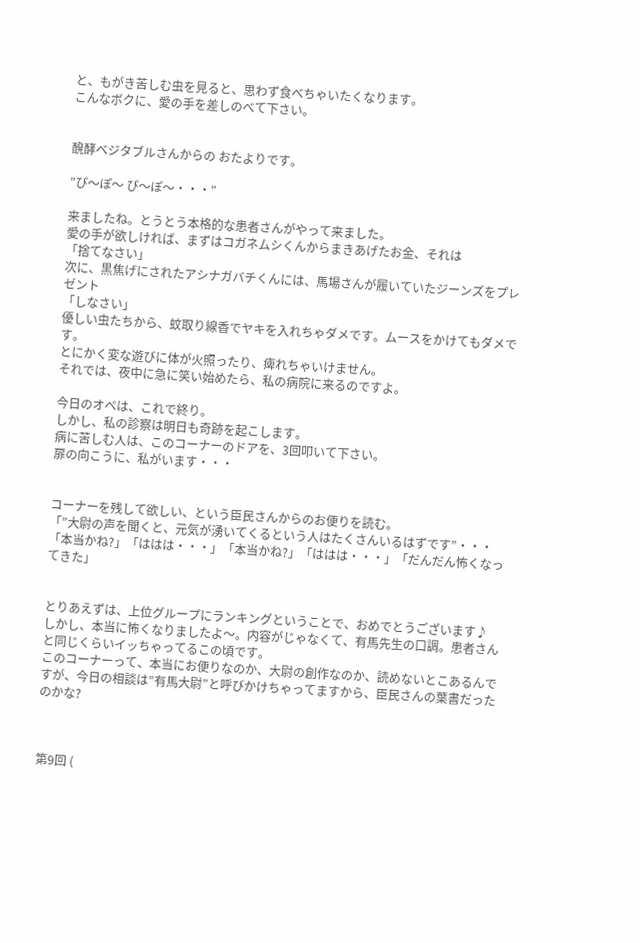と、もがき苦しむ虫を見ると、思わず食べちゃいたくなります。
こんなボクに、愛の手を差しのべて下さい。


醗酵ベジタブルさんからの おたよりです。

”ぴ〜ぽ〜 ぴ〜ぽ〜・・・”

来ましたね。とうとう本格的な患者さんがやって来ました。
愛の手が欲しければ、まずはコガネムシくんからまきあげたお金、それは
「捨てなさい」
次に、黒焦げにされたアシナガバチくんには、馬場さんが履いていたジーンズをプレゼント
「しなさい」
優しい虫たちから、蚊取り線香でヤキを入れちゃダメです。ムースをかけてもダメです。
とにかく変な遊びに体が火照ったり、痺れちゃいけません。
それでは、夜中に急に笑い始めたら、私の病院に来るのですよ。

今日のオペは、これで終り。
しかし、私の診察は明日も奇跡を起こします。
病に苦しむ人は、このコーナーのドアを、3回叩いて下さい。
扉の向こうに、私がいます・・・


コーナーを残して欲しい、という臣民さんからのお便りを読む。
「”大尉の声を聞くと、元気が湧いてくるという人はたくさんいるはずです”・・・「本当かね?」「ははは・・・」「本当かね?」「ははは・・・」「だんだん怖くなってきた」


とりあえずは、上位グループにランキングということで、おめでとうございます♪
しかし、本当に怖くなりましたよ〜。内容がじゃなくて、有馬先生の口調。患者さんと同じくらいイッちゃってるこの頃です。
このコーナーって、本当にお便りなのか、大尉の創作なのか、読めないとこあるんですが、今日の相談は”有馬大尉”と呼びかけちゃってますから、臣民さんの葉書だったのかな?



第9回 (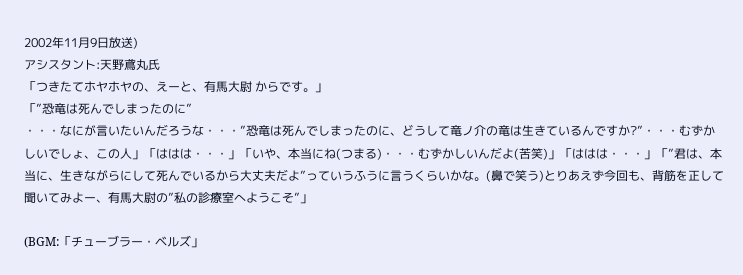2002年11月9日放送)
アシスタント:天野鳶丸氏
「つきたてホヤホヤの、えーと、有馬大尉 からです。」
「”恐竜は死んでしまったのに”
・・・なにが言いたいんだろうな・・・”恐竜は死んでしまったのに、どうして竜ノ介の竜は生きているんですか?”・・・むずかしいでしょ、この人」「ははは・・・」「いや、本当にね(つまる)・・・むずかしいんだよ(苦笑)」「ははは・・・」「”君は、本当に、生きながらにして死んでいるから大丈夫だよ”っていうふうに言うくらいかな。(鼻で笑う)とりあえず今回も、背筋を正して聞いてみよー、有馬大尉の”私の診療室へようこそ”」

(BGM:「チューブラー・ベルズ」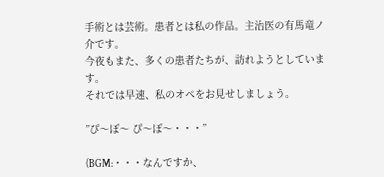手術とは芸術。患者とは私の作品。主治医の有馬竜ノ介です。
今夜もまた、多くの患者たちが、訪れようとしています。
それでは早速、私のオペをお見せしましょう。

”ぴ〜ぽ〜 ぴ〜ぽ〜・・・”

(BGM:・・・なんですか、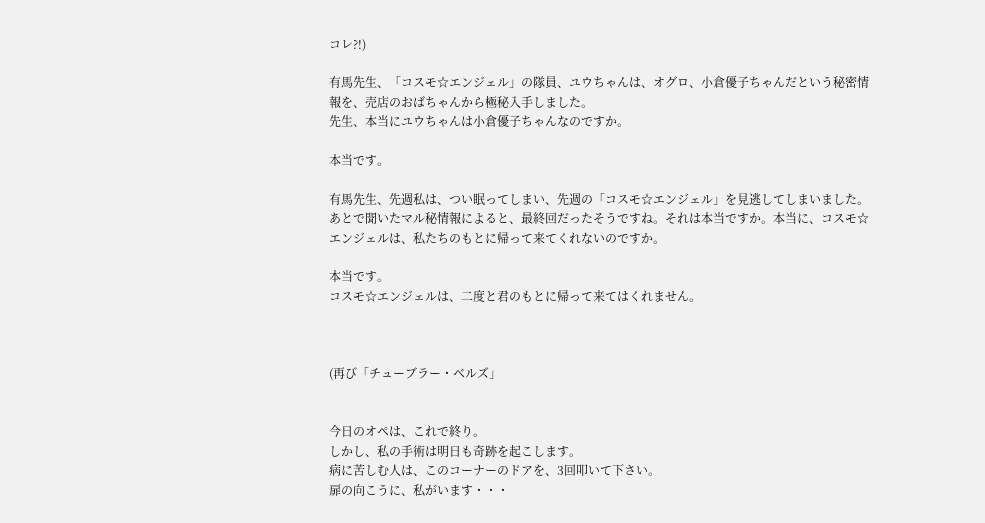コレ?!)

有馬先生、「コスモ☆エンジェル」の隊員、ユウちゃんは、オグロ、小倉優子ちゃんだという秘密情報を、売店のおばちゃんから極秘入手しました。
先生、本当にユウちゃんは小倉優子ちゃんなのですか。

本当です。

有馬先生、先週私は、つい眠ってしまい、先週の「コスモ☆エンジェル」を見逃してしまいました。あとで聞いたマル秘情報によると、最終回だったそうですね。それは本当ですか。本当に、コスモ☆エンジェルは、私たちのもとに帰って来てくれないのですか。

本当です。
コスモ☆エンジェルは、二度と君のもとに帰って来てはくれません。



(再び「チューブラー・ベルズ」


今日のオペは、これで終り。
しかし、私の手術は明日も奇跡を起こします。
病に苦しむ人は、このコーナーのドアを、3回叩いて下さい。
扉の向こうに、私がいます・・・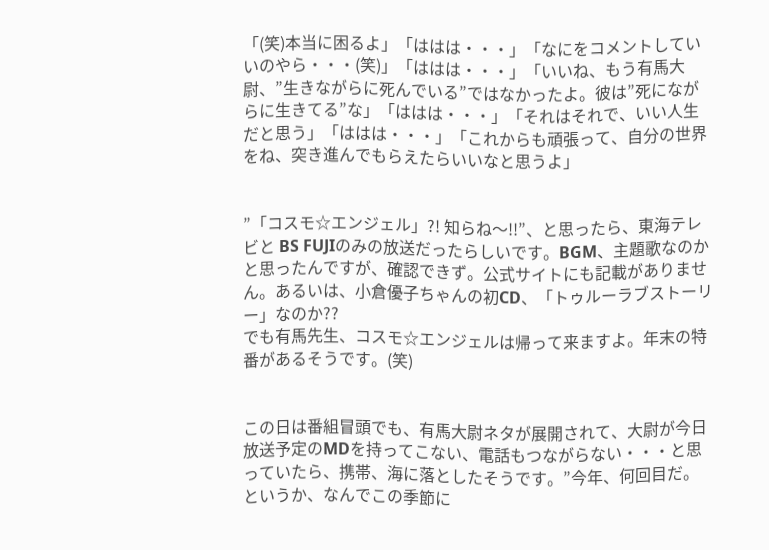「(笑)本当に困るよ」「ははは・・・」「なにをコメントしていいのやら・・・(笑)」「ははは・・・」「いいね、もう有馬大尉、”生きながらに死んでいる”ではなかったよ。彼は”死にながらに生きてる”な」「ははは・・・」「それはそれで、いい人生だと思う」「ははは・・・」「これからも頑張って、自分の世界をね、突き進んでもらえたらいいなと思うよ」


”「コスモ☆エンジェル」?! 知らね〜!!”、と思ったら、東海テレビと BS FUJIのみの放送だったらしいです。BGM、主題歌なのかと思ったんですが、確認できず。公式サイトにも記載がありません。あるいは、小倉優子ちゃんの初CD、「トゥルーラブストーリー」なのか??
でも有馬先生、コスモ☆エンジェルは帰って来ますよ。年末の特番があるそうです。(笑)


この日は番組冒頭でも、有馬大尉ネタが展開されて、大尉が今日放送予定のMDを持ってこない、電話もつながらない・・・と思っていたら、携帯、海に落としたそうです。”今年、何回目だ。というか、なんでこの季節に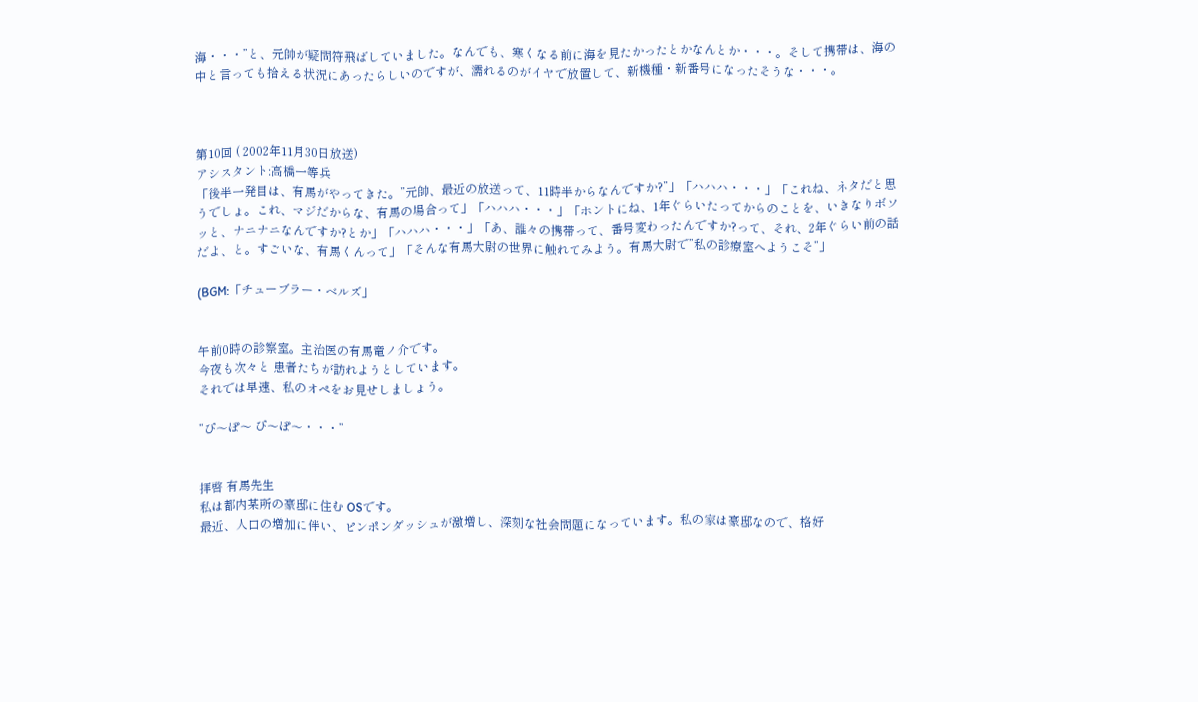海・・・”と、元帥が疑問符飛ばしていました。なんでも、寒くなる前に海を見たかったとかなんとか・・・。そして携帯は、海の中と言っても拾える状況にあったらしいのですが、濡れるのがイヤで放置して、新機種・新番号になったそうな・・・。



第10回 ( 2002年11月30日放送)
アシスタント:高橋一等兵
「後半一発目は、有馬がやってきた。”元帥、最近の放送って、11時半からなんですか?”」「ハハハ・・・」「これね、ネタだと思うでしょ。これ、マジだからな、有馬の場合って」「ハハハ・・・」「ホントにね、1年ぐらいたってからのことを、いきなりボソッと、ナニナニなんですか?とか」「ハハハ・・・」「あ、誰々の携帯って、番号変わったんですか?って、それ、2年ぐらい前の話だよ、と。すごいな、有馬くんって」「そんな有馬大尉の世界に触れてみよう。有馬大尉で”私の診療室へようこそ”」

(BGM:「チューブラー・ベルズ」


午前0時の診察室。主治医の有馬竜ノ介です。
今夜も次々と 患者たちが訪れようとしています。
それでは早速、私のオペをお見せしましょう。

”ぴ〜ぽ〜 ぴ〜ぽ〜・・・”


拝啓 有馬先生
私は都内某所の豪邸に住む OSです。
最近、人口の増加に伴い、ピンポンダッシュが激増し、深刻な社会問題になっています。私の家は豪邸なので、格好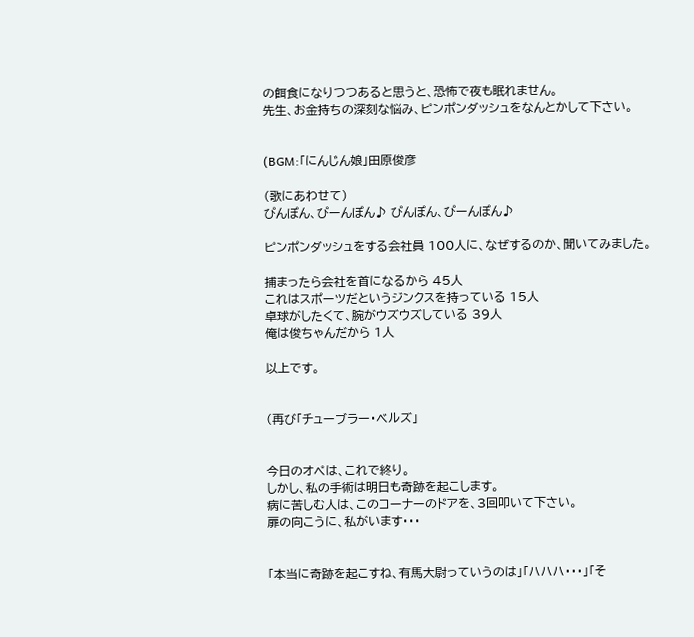の餌食になりつつあると思うと、恐怖で夜も眠れません。
先生、お金持ちの深刻な悩み、ピンポンダッシュをなんとかして下さい。


(BGM:「にんじん娘」田原俊彦

(歌にあわせて)
ぴんぽん、ぴーんぽん♪ ぴんぽん、ぴーんぽん♪

ピンポンダッシュをする会社員 100人に、なぜするのか、聞いてみました。

捕まったら会社を首になるから 45人
これはスポーツだというジンクスを持っている 15人
卓球がしたくて、腕がウズウズしている 39人
俺は俊ちゃんだから 1人

以上です。


(再び「チューブラー・ベルズ」


今日のオペは、これで終り。
しかし、私の手術は明日も奇跡を起こします。
病に苦しむ人は、このコーナーのドアを、3回叩いて下さい。
扉の向こうに、私がいます・・・


「本当に奇跡を起こすね、有馬大尉っていうのは」「ハハハ・・・」「そ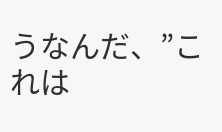うなんだ、”これは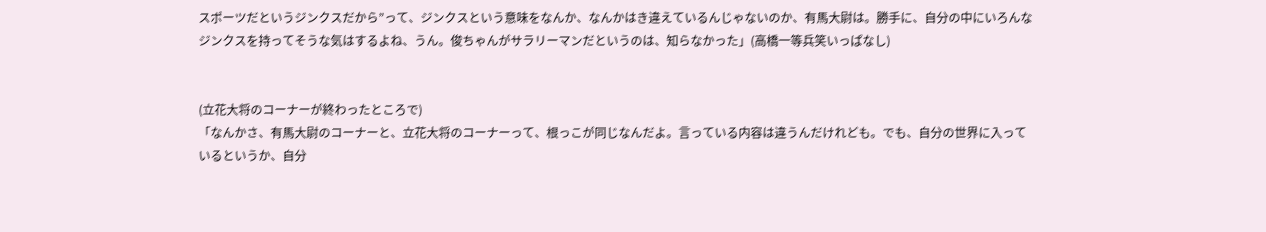スポーツだというジンクスだから”って、ジンクスという意味をなんか、なんかはき違えているんじゃないのか、有馬大尉は。勝手に、自分の中にいろんなジンクスを持ってそうな気はするよね、うん。俊ちゃんがサラリーマンだというのは、知らなかった」(高橋一等兵笑いっぱなし)


(立花大将のコーナーが終わったところで)
「なんかさ、有馬大尉のコーナーと、立花大将のコーナーって、根っこが同じなんだよ。言っている内容は違うんだけれども。でも、自分の世界に入っているというか、自分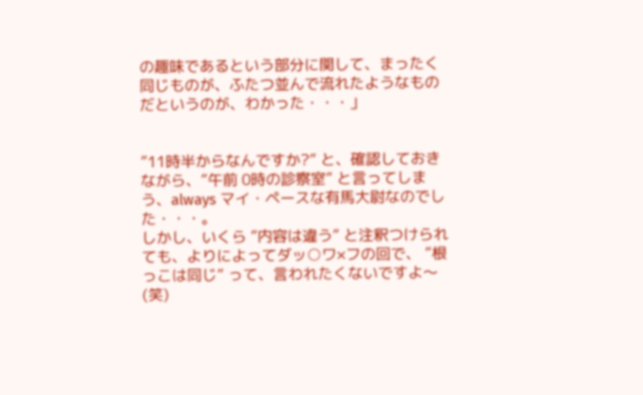の趣味であるという部分に関して、まったく同じものが、ふたつ並んで流れたようなものだというのが、わかった・・・」


”11時半からなんですか?” と、確認しておきながら、”午前 0時の診察室” と言ってしまう、always マイ・ペースな有馬大尉なのでした・・・。
しかし、いくら ”内容は違う” と注釈つけられても、よりによってダッ○ワ×フの回で、 ”根っこは同じ” って、言われたくないですよ〜(笑)